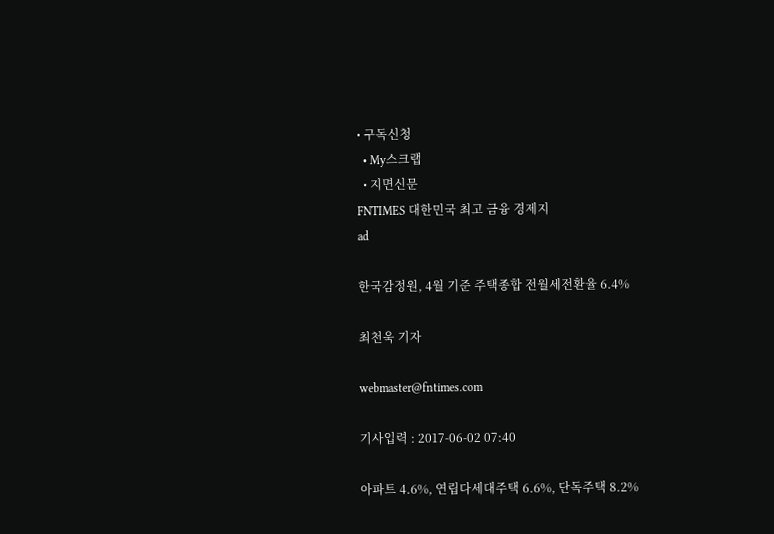• 구독신청
  • My스크랩
  • 지면신문
FNTIMES 대한민국 최고 금융 경제지
ad

한국감정원, 4월 기준 주택종합 전월세전환율 6.4%

최천욱 기자

webmaster@fntimes.com

기사입력 : 2017-06-02 07:40

아파트 4.6%, 연립다세대주택 6.6%, 단독주택 8.2%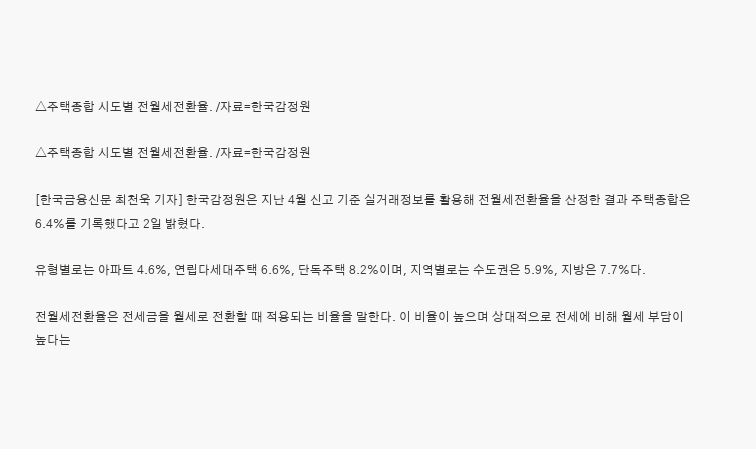△주택종합 시도별 전월세전환율. /자료=한국감정원

△주택종합 시도별 전월세전환율. /자료=한국감정원

[한국금융신문 최천욱 기자] 한국감정원은 지난 4월 신고 기준 실거래정보를 활용해 전월세전환율을 산정한 결과 주택종합은 6.4%를 기록했다고 2일 밝혔다.

유형별로는 아파트 4.6%, 연립다세대주택 6.6%, 단독주택 8.2%이며, 지역별로는 수도권은 5.9%, 지방은 7.7%다.

전월세전환율은 전세금을 월세로 전환할 때 적용되는 비율을 말한다. 이 비율이 높으며 상대적으로 전세에 비해 월세 부담이 높다는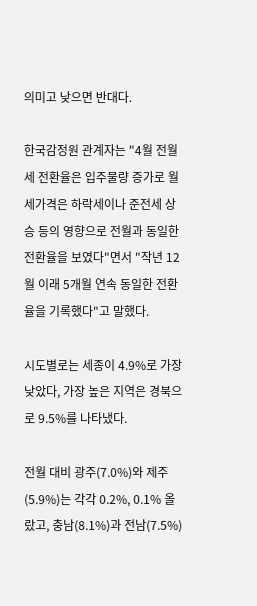의미고 낮으면 반대다.

한국감정원 관계자는 "4월 전월세 전환율은 입주물량 증가로 월세가격은 하락세이나 준전세 상승 등의 영향으로 전월과 동일한 전환율을 보였다"면서 "작년 12월 이래 5개월 연속 동일한 전환율을 기록했다"고 말했다.

시도별로는 세종이 4.9%로 가장 낮았다, 가장 높은 지역은 경북으로 9.5%를 나타냈다.

전월 대비 광주(7.0%)와 제주(5.9%)는 각각 0.2%, 0.1% 올랐고, 충남(8.1%)과 전남(7.5%)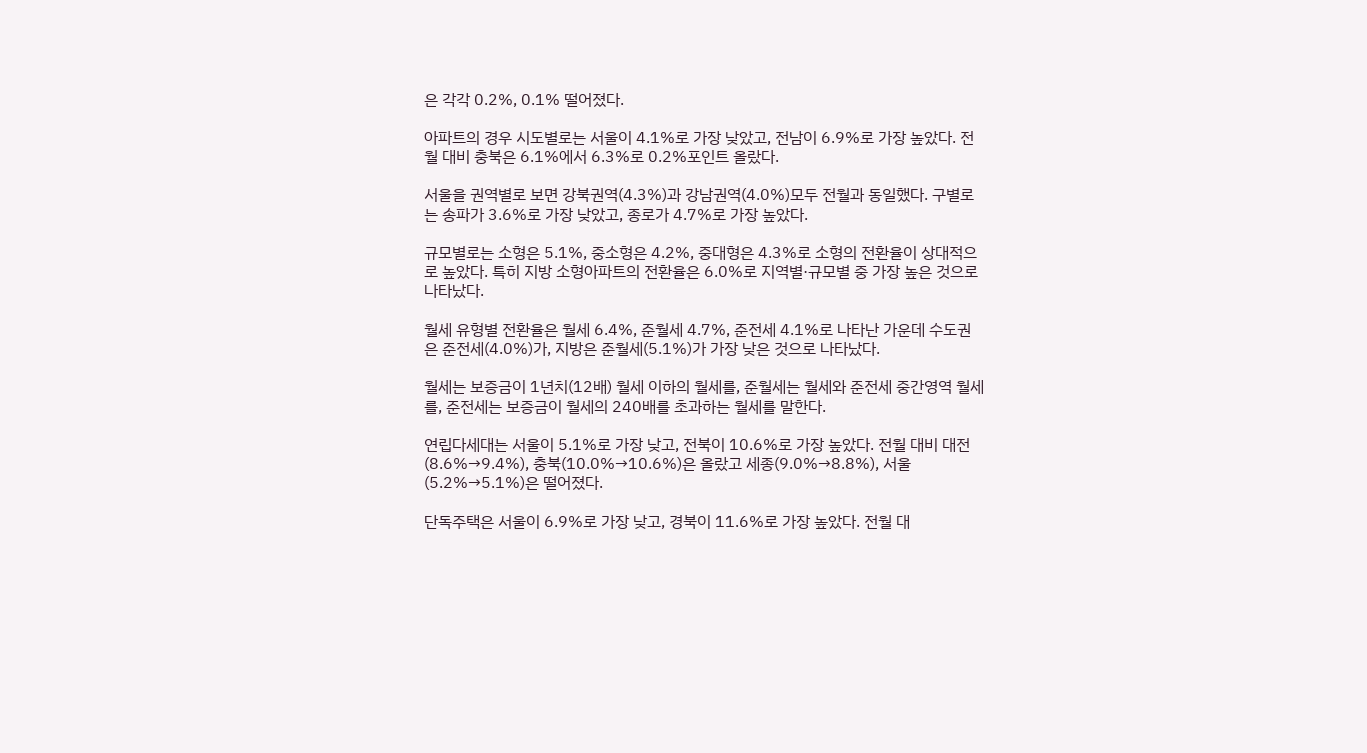은 각각 0.2%, 0.1% 떨어졌다.

아파트의 경우 시도별로는 서울이 4.1%로 가장 낮았고, 전남이 6.9%로 가장 높았다. 전월 대비 충북은 6.1%에서 6.3%로 0.2%포인트 올랐다.

서울을 권역별로 보면 강북권역(4.3%)과 강남권역(4.0%)모두 전월과 동일했다. 구별로는 송파가 3.6%로 가장 낮았고, 종로가 4.7%로 가장 높았다.

규모별로는 소형은 5.1%, 중소형은 4.2%, 중대형은 4.3%로 소형의 전환율이 상대적으로 높았다. 특히 지방 소형아파트의 전환율은 6.0%로 지역별·규모별 중 가장 높은 것으로 나타났다.

월세 유형별 전환율은 월세 6.4%, 준월세 4.7%, 준전세 4.1%로 나타난 가운데 수도권은 준전세(4.0%)가, 지방은 준월세(5.1%)가 가장 낮은 것으로 나타났다.

월세는 보증금이 1년치(12배) 월세 이하의 월세를, 준월세는 월세와 준전세 중간영역 월세를, 준전세는 보증금이 월세의 240배를 초과하는 월세를 말한다.

연립다세대는 서울이 5.1%로 가장 낮고, 전북이 10.6%로 가장 높았다. 전월 대비 대전(8.6%→9.4%), 충북(10.0%→10.6%)은 올랐고 세종(9.0%→8.8%), 서울(5.2%→5.1%)은 떨어졌다.

단독주택은 서울이 6.9%로 가장 낮고, 경북이 11.6%로 가장 높았다. 전월 대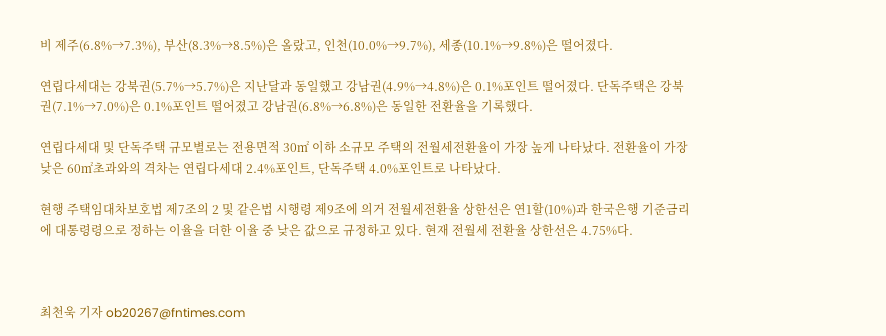비 제주(6.8%→7.3%), 부산(8.3%→8.5%)은 올랐고, 인천(10.0%→9.7%), 세종(10.1%→9.8%)은 떨어졌다.

연립다세대는 강북권(5.7%→5.7%)은 지난달과 동일했고 강남권(4.9%→4.8%)은 0.1%포인트 떨어졌다. 단독주택은 강북권(7.1%→7.0%)은 0.1%포인트 떨어졌고 강남권(6.8%→6.8%)은 동일한 전환율을 기록했다.

연립다세대 및 단독주택 규모별로는 전용면적 30㎡ 이하 소규모 주택의 전월세전환율이 가장 높게 나타났다. 전환율이 가장 낮은 60㎡초과와의 격차는 연립다세대 2.4%포인트, 단독주택 4.0%포인트로 나타났다.

현행 주택임대차보호법 제7조의 2 및 같은법 시행령 제9조에 의거 전월세전환율 상한선은 연1할(10%)과 한국은행 기준금리에 대통령령으로 정하는 이율을 더한 이율 중 낮은 값으로 규정하고 있다. 현재 전월세 전환율 상한선은 4.75%다.



최천욱 기자 ob20267@fntimes.com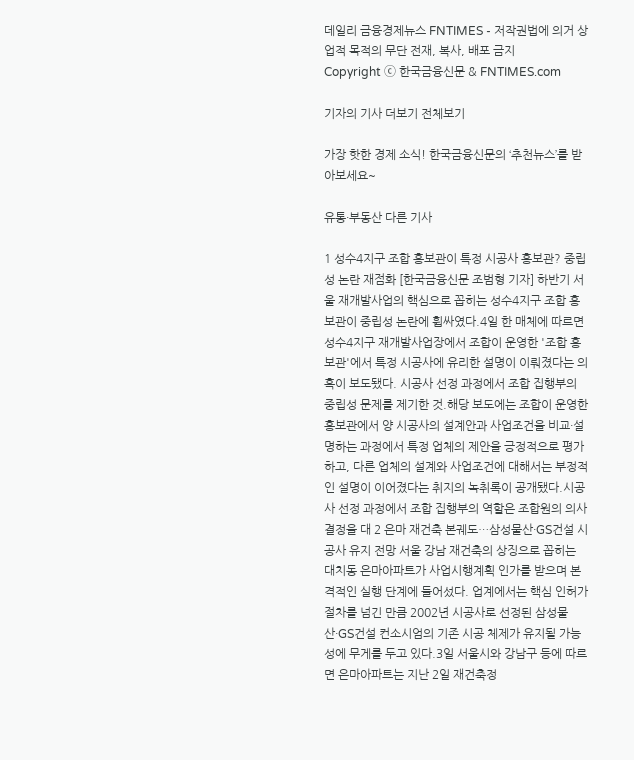데일리 금융경제뉴스 FNTIMES - 저작권법에 의거 상업적 목적의 무단 전재, 복사, 배포 금지
Copyright ⓒ 한국금융신문 & FNTIMES.com

기자의 기사 더보기 전체보기

가장 핫한 경제 소식! 한국금융신문의 ‘추천뉴스’를 받아보세요~

유통·부동산 다른 기사

1 성수4지구 조합 홍보관이 특정 시공사 홍보관? 중립성 논란 재점화 [한국금융신문 조범형 기자] 하반기 서울 재개발사업의 핵심으로 꼽히는 성수4지구 조합 홍보관이 중립성 논란에 휩싸였다.4일 한 매체에 따르면 성수4지구 재개발사업장에서 조합이 운영한 '조합 홍보관'에서 특정 시공사에 유리한 설명이 이뤄졌다는 의혹이 보도됐다. 시공사 선정 과정에서 조합 집행부의 중립성 문제를 제기한 것.해당 보도에는 조합이 운영한 홍보관에서 양 시공사의 설계안과 사업조건을 비교·설명하는 과정에서 특정 업체의 제안을 긍정적으로 평가하고, 다른 업체의 설계와 사업조건에 대해서는 부정적인 설명이 이어졌다는 취지의 녹취록이 공개됐다.시공사 선정 과정에서 조합 집행부의 역할은 조합원의 의사결정을 대 2 은마 재건축 본궤도…삼성물산·GS건설 시공사 유지 전망 서울 강남 재건축의 상징으로 꼽히는 대치동 은마아파트가 사업시행계획 인가를 받으며 본격적인 실행 단계에 들어섰다. 업계에서는 핵심 인허가 절차를 넘긴 만큼 2002년 시공사로 선정된 삼성물산·GS건설 컨소시엄의 기존 시공 체제가 유지될 가능성에 무게를 두고 있다.3일 서울시와 강남구 등에 따르면 은마아파트는 지난 2일 재건축정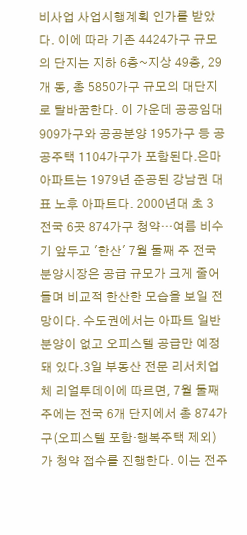비사업 사업시행계획 인가를 받았다. 이에 따라 기존 4424가구 규모의 단지는 지하 6층~지상 49층, 29개 동, 총 5850가구 규모의 대단지로 탈바꿈한다. 이 가운데 공공임대 909가구와 공공분양 195가구 등 공공주택 1104가구가 포함된다.은마아파트는 1979년 준공된 강남권 대표 노후 아파트다. 2000년대 초 3 전국 6곳 874가구 청약…여름 비수기 앞두고 '한산' 7월 둘째 주 전국 분양시장은 공급 규모가 크게 줄어들며 비교적 한산한 모습을 보일 전망이다. 수도권에서는 아파트 일반분양이 없고 오피스텔 공급만 예정돼 있다.3일 부동산 전문 리서치업체 리얼투데이에 따르면, 7월 둘째 주에는 전국 6개 단지에서 총 874가구(오피스텔 포함·행복주택 제외)가 청약 접수를 진행한다. 이는 전주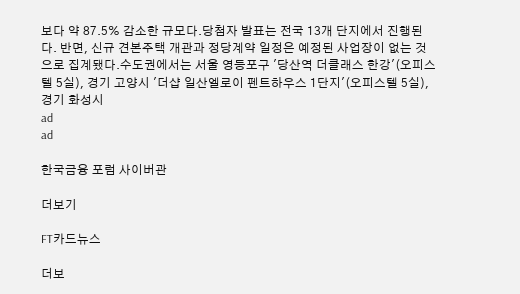보다 약 87.5% 감소한 규모다.당첨자 발표는 전국 13개 단지에서 진행된다. 반면, 신규 견본주택 개관과 정당계약 일정은 예정된 사업장이 없는 것으로 집계됐다.수도권에서는 서울 영등포구 '당산역 더클래스 한강'(오피스텔 5실), 경기 고양시 '더샵 일산엘로이 펜트하우스 1단지'(오피스텔 5실), 경기 화성시
ad
ad

한국금융 포럼 사이버관

더보기

FT카드뉴스

더보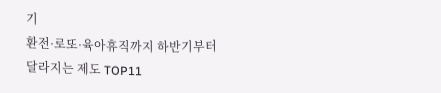기
환전·로또·육아휴직까지 하반기부터 달라지는 제도 TOP11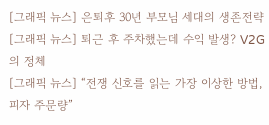[그래픽 뉴스] 은퇴후 30년 부모님 세대의 생존전략
[그래픽 뉴스] 퇴근 후 주차했는데 수익 발생? V2G의 정체
[그래픽 뉴스] “전쟁 신호를 읽는 가장 이상한 방법, 피자 주문량”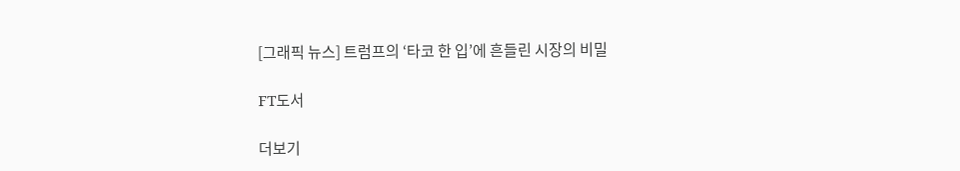[그래픽 뉴스] 트럼프의 ‘타코 한 입’에 흔들린 시장의 비밀

FT도서

더보기